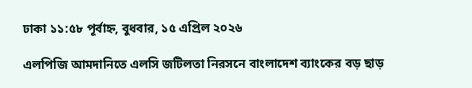ঢাকা ১১:৫৮ পূর্বাহ্ন, বুধবার, ১৫ এপ্রিল ২০২৬

এলপিজি আমদানিতে এলসি জটিলতা নিরসনে বাংলাদেশ ব্যাংকের বড় ছাড়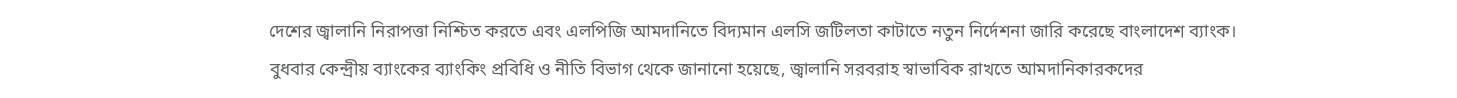দেশের জ্বালানি নিরাপত্তা নিশ্চিত করতে এবং এলপিজি আমদানিতে বিদ্যমান এলসি জটিলতা কাটাতে নতুন নির্দেশনা জারি করেছে বাংলাদেশ ব্যাংক। বুধবার কেন্দ্রীয় ব্যাংকের ব্যাংকিং প্রবিধি ও নীতি বিভাগ থেকে জানানো হয়েছে, জ্বালানি সরবরাহ স্বাভাবিক রাখতে আমদানিকারকদের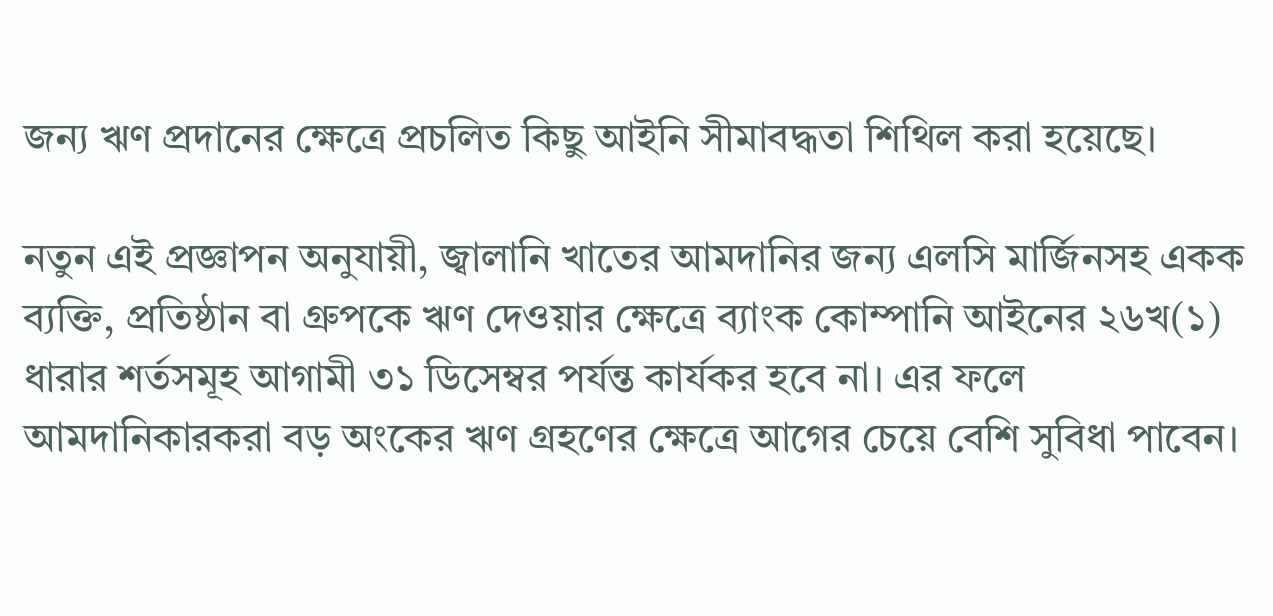জন্য ঋণ প্রদানের ক্ষেত্রে প্রচলিত কিছু আইনি সীমাবদ্ধতা শিথিল করা হয়েছে।

নতুন এই প্রজ্ঞাপন অনুযায়ী, জ্বালানি খাতের আমদানির জন্য এলসি মার্জিনসহ একক ব্যক্তি, প্রতিষ্ঠান বা গ্রুপকে ঋণ দেওয়ার ক্ষেত্রে ব্যাংক কোম্পানি আইনের ২৬খ(১) ধারার শর্তসমূহ আগামী ৩১ ডিসেম্বর পর্যন্ত কার্যকর হবে না। এর ফলে আমদানিকারকরা বড় অংকের ঋণ গ্রহণের ক্ষেত্রে আগের চেয়ে বেশি সুবিধা পাবেন।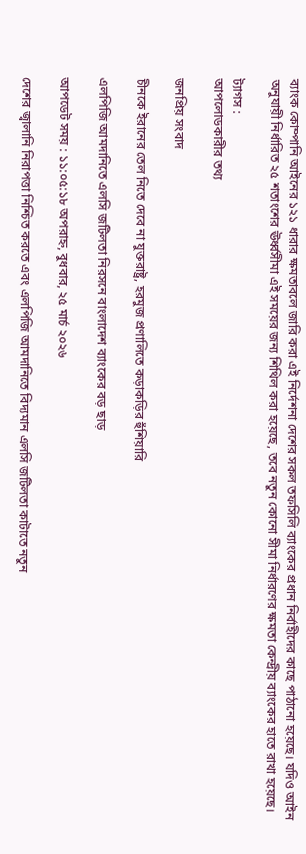ব্যাংক কোম্পানি আইনের ১২১ ধারার ক্ষমতাবলে জারি করা এই নির্দেশনা দেশের সকল তফসিলি ব্যাংকের প্রধান নির্বাহীদের কাছে পাঠানো হয়েছে। যদিও আইন অনুযায়ী নির্ধারিত ২৫ শতাংশের ঊর্ধ্বসীমা এই সময়ের জন্য শিথিল করা হয়েছে, তবে নতুন কোনো সীমা নির্ধারণের ক্ষমতা কেন্দ্রীয় ব্যাংকের হাতে রাখা হয়েছে।

ট্যাগস :
আপলোডকারীর তথ্য

জনপ্রিয় সংবাদ

চীনকে ইরানের তেল নিতে দেবে না যুক্তরাষ্ট্র, হরমুজ প্রণালিতে কড়াকড়ির হুঁশিয়ারি

এলপিজি আমদানিতে এলসি জটিলতা নিরসনে বাংলাদেশ ব্যাংকের বড় ছাড়

আপডেট সময় : ১১:০৫:১৮ অপরাহ্ন, বুধবার, ২৫ মার্চ ২০২৬

দেশের জ্বালানি নিরাপত্তা নিশ্চিত করতে এবং এলপিজি আমদানিতে বিদ্যমান এলসি জটিলতা কাটাতে নতুন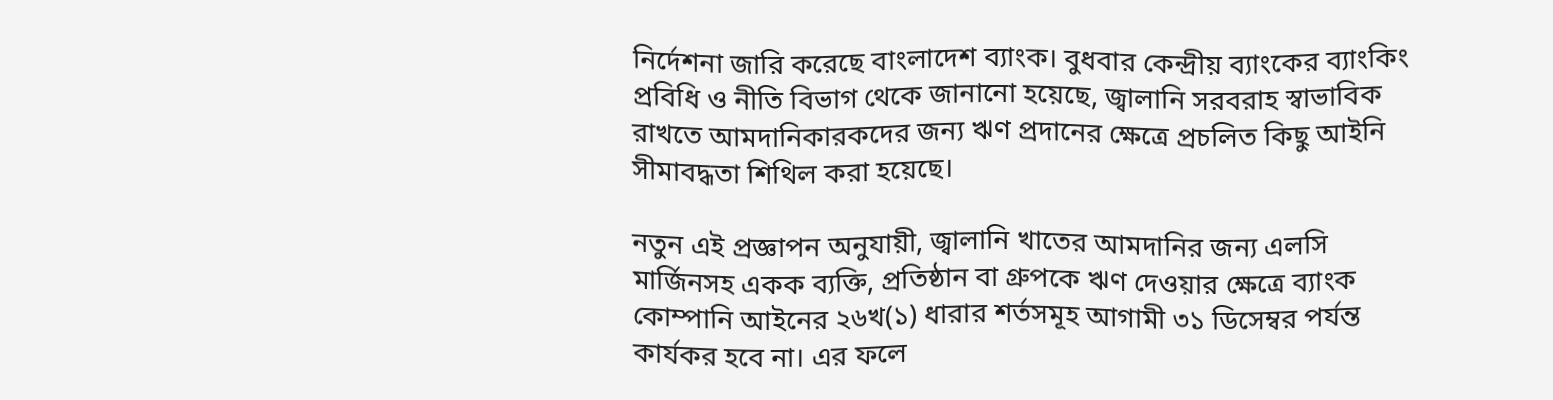নির্দেশনা জারি করেছে বাংলাদেশ ব্যাংক। বুধবার কেন্দ্রীয় ব্যাংকের ব্যাংকিং প্রবিধি ও নীতি বিভাগ থেকে জানানো হয়েছে, জ্বালানি সরবরাহ স্বাভাবিক রাখতে আমদানিকারকদের জন্য ঋণ প্রদানের ক্ষেত্রে প্রচলিত কিছু আইনি সীমাবদ্ধতা শিথিল করা হয়েছে।

নতুন এই প্রজ্ঞাপন অনুযায়ী, জ্বালানি খাতের আমদানির জন্য এলসি মার্জিনসহ একক ব্যক্তি, প্রতিষ্ঠান বা গ্রুপকে ঋণ দেওয়ার ক্ষেত্রে ব্যাংক কোম্পানি আইনের ২৬খ(১) ধারার শর্তসমূহ আগামী ৩১ ডিসেম্বর পর্যন্ত কার্যকর হবে না। এর ফলে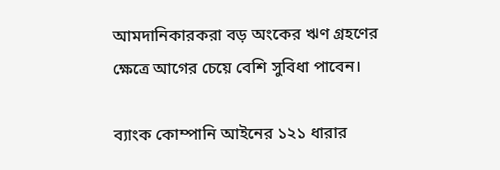আমদানিকারকরা বড় অংকের ঋণ গ্রহণের ক্ষেত্রে আগের চেয়ে বেশি সুবিধা পাবেন।

ব্যাংক কোম্পানি আইনের ১২১ ধারার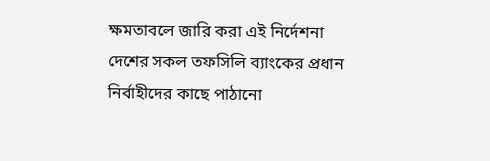ক্ষমতাবলে জারি করা এই নির্দেশনা দেশের সকল তফসিলি ব্যাংকের প্রধান নির্বাহীদের কাছে পাঠানো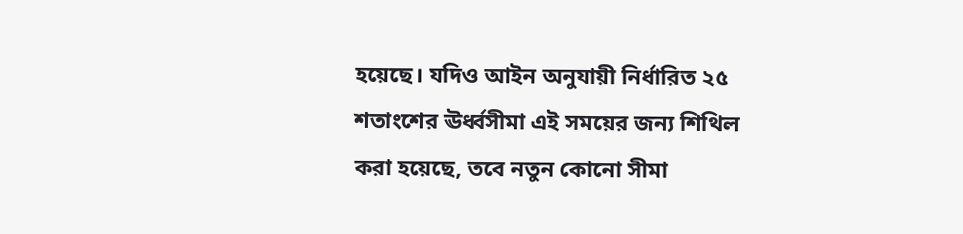হয়েছে। যদিও আইন অনুযায়ী নির্ধারিত ২৫ শতাংশের ঊর্ধ্বসীমা এই সময়ের জন্য শিথিল করা হয়েছে, তবে নতুন কোনো সীমা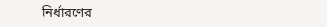নির্ধারণের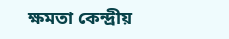ক্ষমতা কেন্দ্রীয়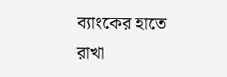ব্যাংকের হাতে রাখা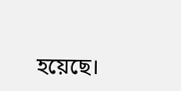হয়েছে।